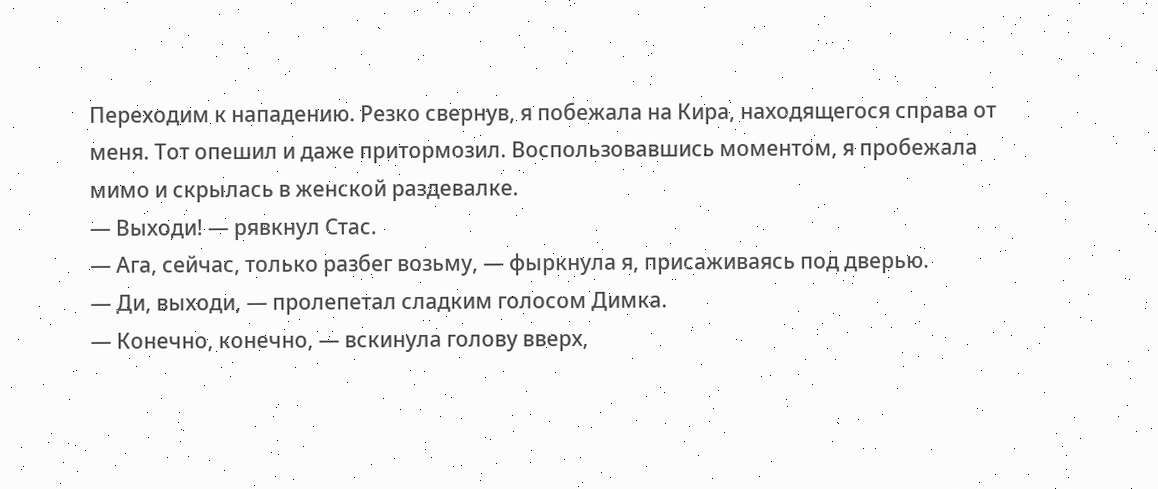Переходим к нападению. Резко свернув, я побежала на Кира, находящегося справа от меня. Тот опешил и даже притормозил. Воспользовавшись моментом, я пробежала мимо и скрылась в женской раздевалке.
— Выходи! — рявкнул Стас.
— Ага, сейчас, только разбег возьму, — фыркнула я, присаживаясь под дверью.
— Ди, выходи, — пролепетал сладким голосом Димка.
— Конечно, конечно, — вскинула голову вверх,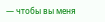— чтобы вы меня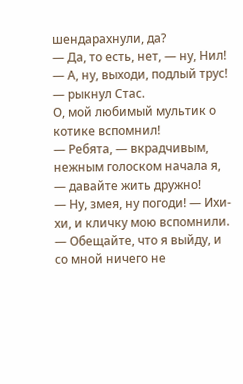шендарахнули, да?
— Да, то есть, нет, — ну, Нил!
— А, ну, выходи, подлый трус! — рыкнул Стас.
О, мой любимый мультик о котике вспомнил!
— Ребята, — вкрадчивым, нежным голоском начала я, — давайте жить дружно!
— Ну, змея, ну погоди! — Ихи-хи, и кличку мою вспомнили.
— Обещайте, что я выйду, и со мной ничего не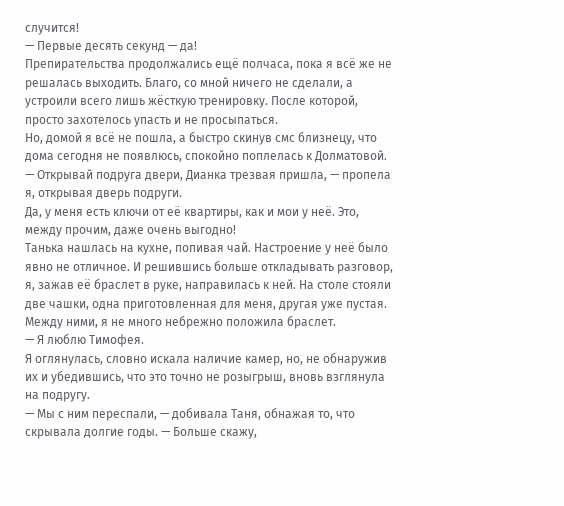случится!
— Первые десять секунд — да!
Препирательства продолжались ещё полчаса, пока я всё же не решалась выходить. Благо, со мной ничего не сделали, а устроили всего лишь жёсткую тренировку. После которой, просто захотелось упасть и не просыпаться.
Но, домой я всё не пошла, а быстро скинув смс близнецу, что дома сегодня не появлюсь, спокойно поплелась к Долматовой.
— Открывай подруга двери, Дианка трезвая пришла, — пропела я, открывая дверь подруги.
Да, у меня есть ключи от её квартиры, как и мои у неё. Это, между прочим, даже очень выгодно!
Танька нашлась на кухне, попивая чай. Настроение у неё было явно не отличное. И решившись больше откладывать разговор, я, зажав её браслет в руке, направилась к ней. На столе стояли две чашки, одна приготовленная для меня, другая уже пустая. Между ними, я не много небрежно положила браслет.
— Я люблю Тимофея.
Я оглянулась, словно искала наличие камер, но, не обнаружив их и убедившись, что это точно не розыгрыш, вновь взглянула на подругу.
— Мы с ним переспали, — добивала Таня, обнажая то, что скрывала долгие годы. — Больше скажу,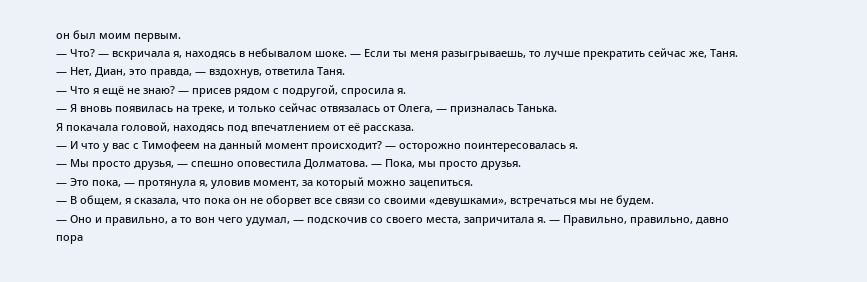он был моим первым.
— Что? — вскричала я, находясь в небывалом шоке. — Если ты меня разыгрываешь, то лучше прекратить сейчас же, Таня.
— Нет, Диан, это правда, — вздохнув, ответила Таня.
— Что я ещё не знаю? — присев рядом с подругой, спросила я.
— Я вновь появилась на треке, и только сейчас отвязалась от Олега, — призналась Танька.
Я покачала головой, находясь под впечатлением от её рассказа.
— И что у вас с Тимофеем на данный момент происходит? — осторожно поинтересовалась я.
— Мы просто друзья, — спешно оповестила Долматова. — Пока, мы просто друзья.
— Это пока, — протянула я, уловив момент, за который можно зацепиться.
— В общем, я сказала, что пока он не оборвет все связи со своими «девушками», встречаться мы не будем.
— Оно и правильно, а то вон чего удумал, — подскочив со своего места, запричитала я. — Правильно, правильно, давно пора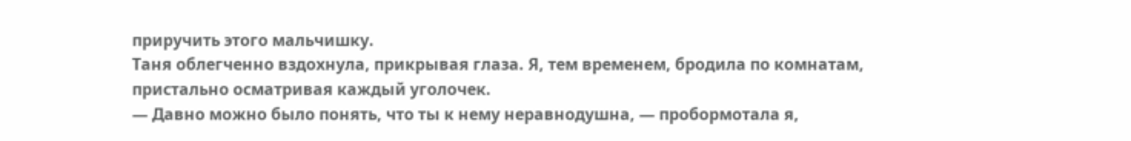приручить этого мальчишку.
Таня облегченно вздохнула, прикрывая глаза. Я, тем временем, бродила по комнатам, пристально осматривая каждый уголочек.
— Давно можно было понять, что ты к нему неравнодушна, — пробормотала я,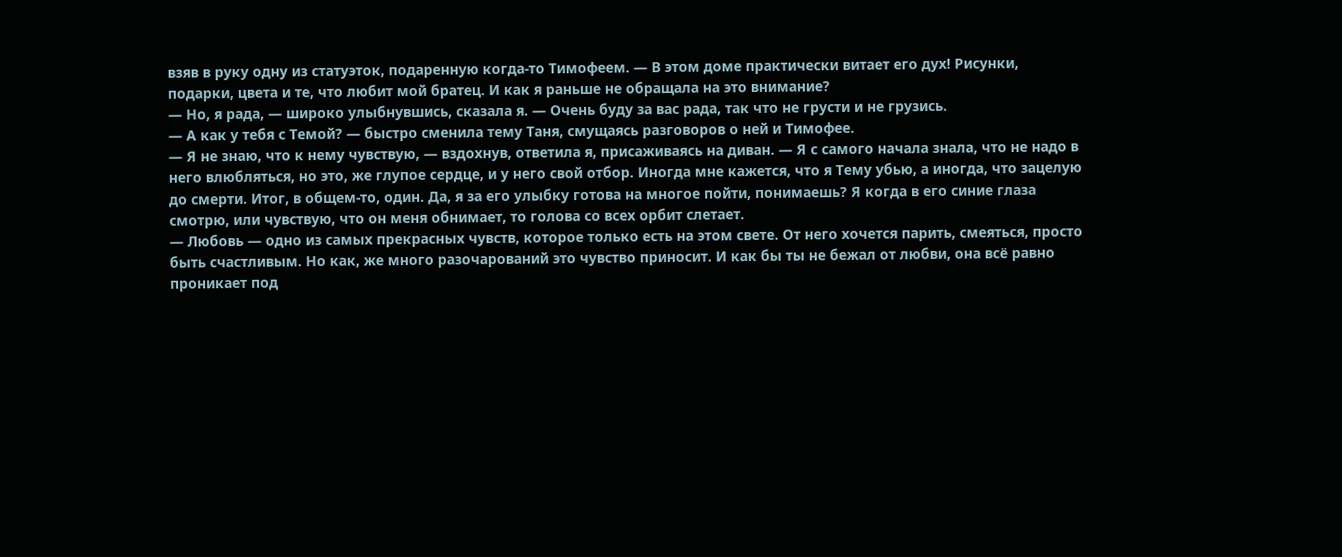взяв в руку одну из статуэток, подаренную когда-то Тимофеем. — В этом доме практически витает его дух! Рисунки, подарки, цвета и те, что любит мой братец. И как я раньше не обращала на это внимание?
— Но, я рада, — широко улыбнувшись, сказала я. — Очень буду за вас рада, так что не грусти и не грузись.
— А как у тебя с Темой? — быстро сменила тему Таня, смущаясь разговоров о ней и Тимофее.
— Я не знаю, что к нему чувствую, — вздохнув, ответила я, присаживаясь на диван. — Я с самого начала знала, что не надо в него влюбляться, но это, же глупое сердце, и у него свой отбор. Иногда мне кажется, что я Тему убью, а иногда, что зацелую до смерти. Итог, в общем-то, один. Да, я за его улыбку готова на многое пойти, понимаешь? Я когда в его синие глаза смотрю, или чувствую, что он меня обнимает, то голова со всех орбит слетает.
— Любовь — одно из самых прекрасных чувств, которое только есть на этом свете. От него хочется парить, смеяться, просто быть счастливым. Но как, же много разочарований это чувство приносит. И как бы ты не бежал от любви, она всё равно проникает под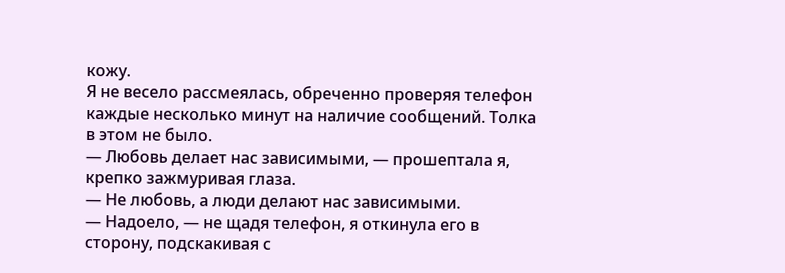кожу.
Я не весело рассмеялась, обреченно проверяя телефон каждые несколько минут на наличие сообщений. Толка в этом не было.
— Любовь делает нас зависимыми, — прошептала я, крепко зажмуривая глаза.
— Не любовь, а люди делают нас зависимыми.
— Надоело, — не щадя телефон, я откинула его в сторону, подскакивая с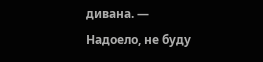дивана. — Надоело, не буду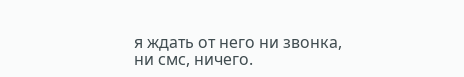я ждать от него ни звонка, ни смс, ничего.